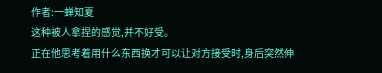作者:一蝉知夏
这种被人拿捏的感觉,并不好受。
正在他思考着用什么东西换才可以让对方接受时,身后突然伸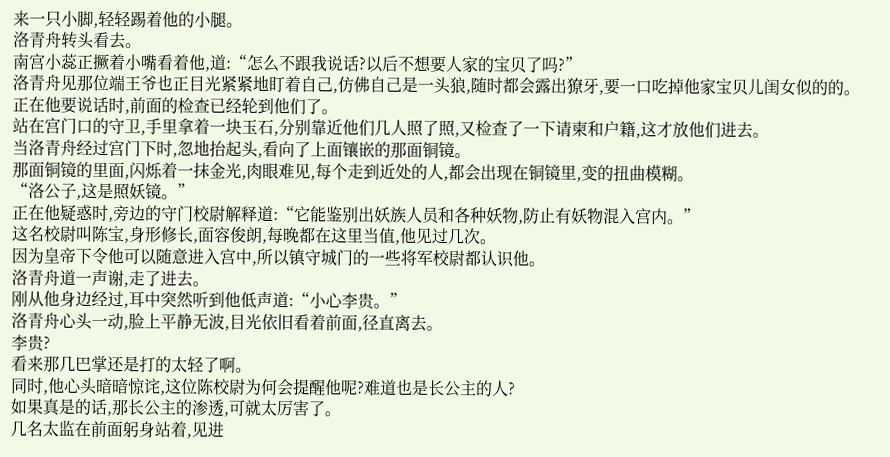来一只小脚,轻轻踢着他的小腿。
洛青舟转头看去。
南宫小蕊正撅着小嘴看着他,道:“怎么不跟我说话?以后不想要人家的宝贝了吗?”
洛青舟见那位端王爷也正目光紧紧地盯着自己,仿佛自己是一头狼,随时都会露出獠牙,要一口吃掉他家宝贝儿闺女似的的。
正在他要说话时,前面的检查已经轮到他们了。
站在宫门口的守卫,手里拿着一块玉石,分别靠近他们几人照了照,又检查了一下请柬和户籍,这才放他们进去。
当洛青舟经过宫门下时,忽地抬起头,看向了上面镶嵌的那面铜镜。
那面铜镜的里面,闪烁着一抹金光,肉眼难见,每个走到近处的人,都会出现在铜镜里,变的扭曲模糊。
“洛公子,这是照妖镜。”
正在他疑惑时,旁边的守门校尉解释道:“它能鉴别出妖族人员和各种妖物,防止有妖物混入宫内。”
这名校尉叫陈宝,身形修长,面容俊朗,每晚都在这里当值,他见过几次。
因为皇帝下令他可以随意进入宫中,所以镇守城门的一些将军校尉都认识他。
洛青舟道一声谢,走了进去。
刚从他身边经过,耳中突然听到他低声道:“小心李贵。”
洛青舟心头一动,脸上平静无波,目光依旧看着前面,径直离去。
李贵?
看来那几巴掌还是打的太轻了啊。
同时,他心头暗暗惊诧,这位陈校尉为何会提醒他呢?难道也是长公主的人?
如果真是的话,那长公主的渗透,可就太厉害了。
几名太监在前面躬身站着,见进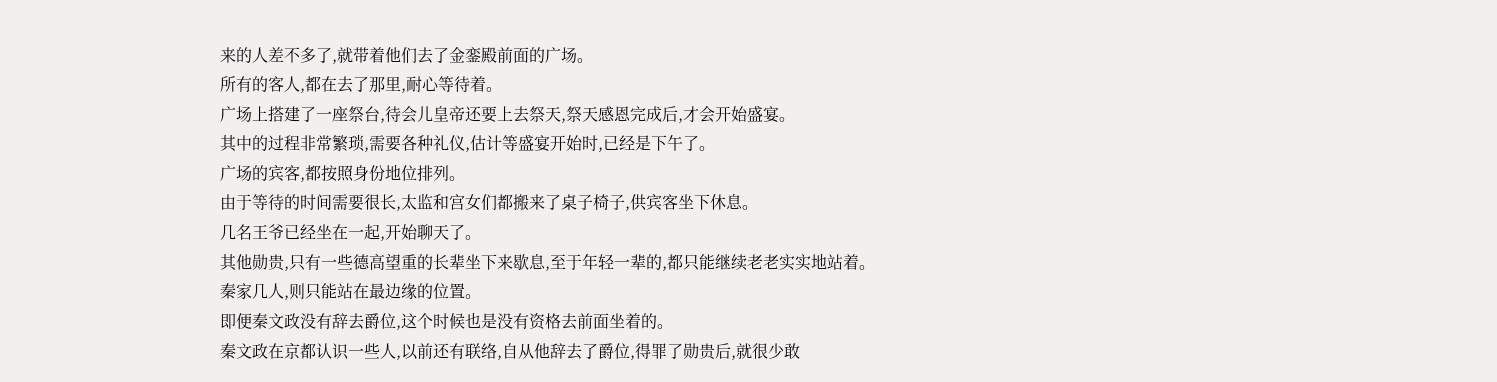来的人差不多了,就带着他们去了金銮殿前面的广场。
所有的客人,都在去了那里,耐心等待着。
广场上搭建了一座祭台,待会儿皇帝还要上去祭天,祭天感恩完成后,才会开始盛宴。
其中的过程非常繁琐,需要各种礼仪,估计等盛宴开始时,已经是下午了。
广场的宾客,都按照身份地位排列。
由于等待的时间需要很长,太监和宫女们都搬来了桌子椅子,供宾客坐下休息。
几名王爷已经坐在一起,开始聊天了。
其他勋贵,只有一些德高望重的长辈坐下来歇息,至于年轻一辈的,都只能继续老老实实地站着。
秦家几人,则只能站在最边缘的位置。
即便秦文政没有辞去爵位,这个时候也是没有资格去前面坐着的。
秦文政在京都认识一些人,以前还有联络,自从他辞去了爵位,得罪了勋贵后,就很少敢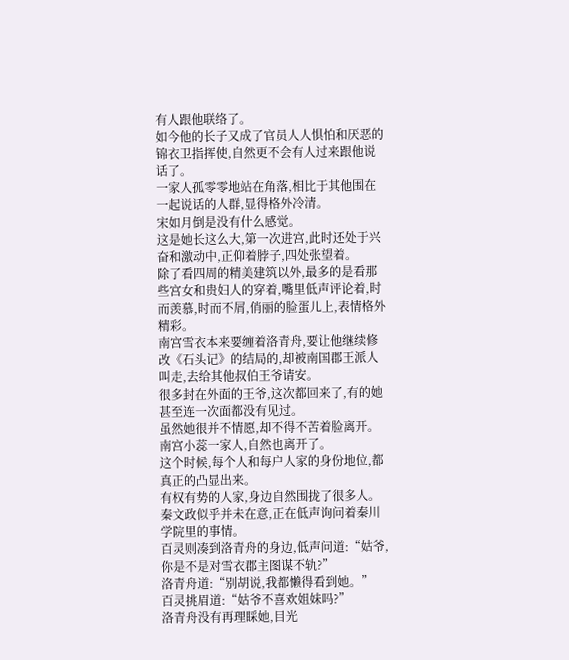有人跟他联络了。
如今他的长子又成了官员人人惧怕和厌恶的锦衣卫指挥使,自然更不会有人过来跟他说话了。
一家人孤零零地站在角落,相比于其他围在一起说话的人群,显得格外冷清。
宋如月倒是没有什么感觉。
这是她长这么大,第一次进宫,此时还处于兴奋和激动中,正仰着脖子,四处张望着。
除了看四周的精美建筑以外,最多的是看那些宫女和贵妇人的穿着,嘴里低声评论着,时而羡慕,时而不屑,俏丽的脸蛋儿上,表情格外精彩。
南宫雪衣本来要缠着洛青舟,要让他继续修改《石头记》的结局的,却被南国郡王派人叫走,去给其他叔伯王爷请安。
很多封在外面的王爷,这次都回来了,有的她甚至连一次面都没有见过。
虽然她很并不情愿,却不得不苦着脸离开。
南宫小蕊一家人,自然也离开了。
这个时候,每个人和每户人家的身份地位,都真正的凸显出来。
有权有势的人家,身边自然围拢了很多人。
秦文政似乎并未在意,正在低声询问着秦川学院里的事情。
百灵则凑到洛青舟的身边,低声问道:“姑爷,你是不是对雪衣郡主图谋不轨?”
洛青舟道:“别胡说,我都懒得看到她。”
百灵挑眉道:“姑爷不喜欢姐妹吗?”
洛青舟没有再理睬她,目光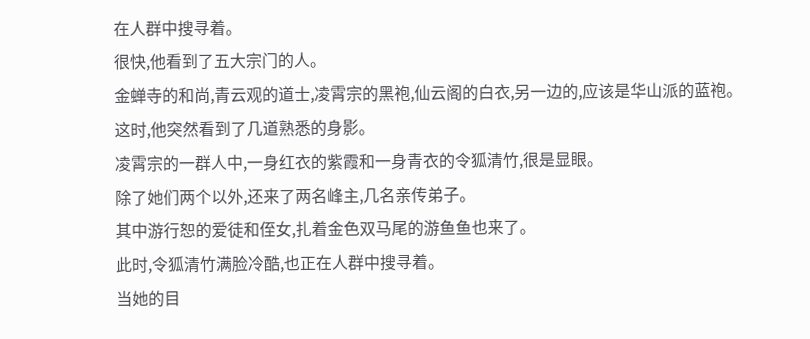在人群中搜寻着。
很快,他看到了五大宗门的人。
金蝉寺的和尚,青云观的道士,凌霄宗的黑袍,仙云阁的白衣,另一边的,应该是华山派的蓝袍。
这时,他突然看到了几道熟悉的身影。
凌霄宗的一群人中,一身红衣的紫霞和一身青衣的令狐清竹,很是显眼。
除了她们两个以外,还来了两名峰主,几名亲传弟子。
其中游行恕的爱徒和侄女,扎着金色双马尾的游鱼鱼也来了。
此时,令狐清竹满脸冷酷,也正在人群中搜寻着。
当她的目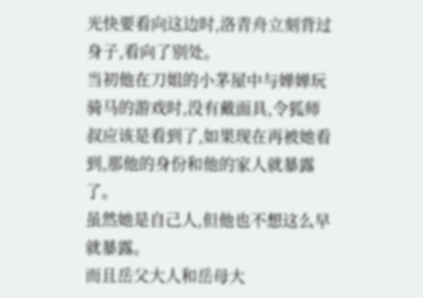光快要看向这边时,洛青舟立刻背过身子,看向了别处。
当初他在刀姐的小茅屋中与婵婵玩骑马的游戏时,没有戴面具,令狐师叔应该是看到了,如果现在再被她看到,那他的身份和他的家人就暴露了。
虽然她是自己人,但他也不想这么早就暴露。
而且岳父大人和岳母大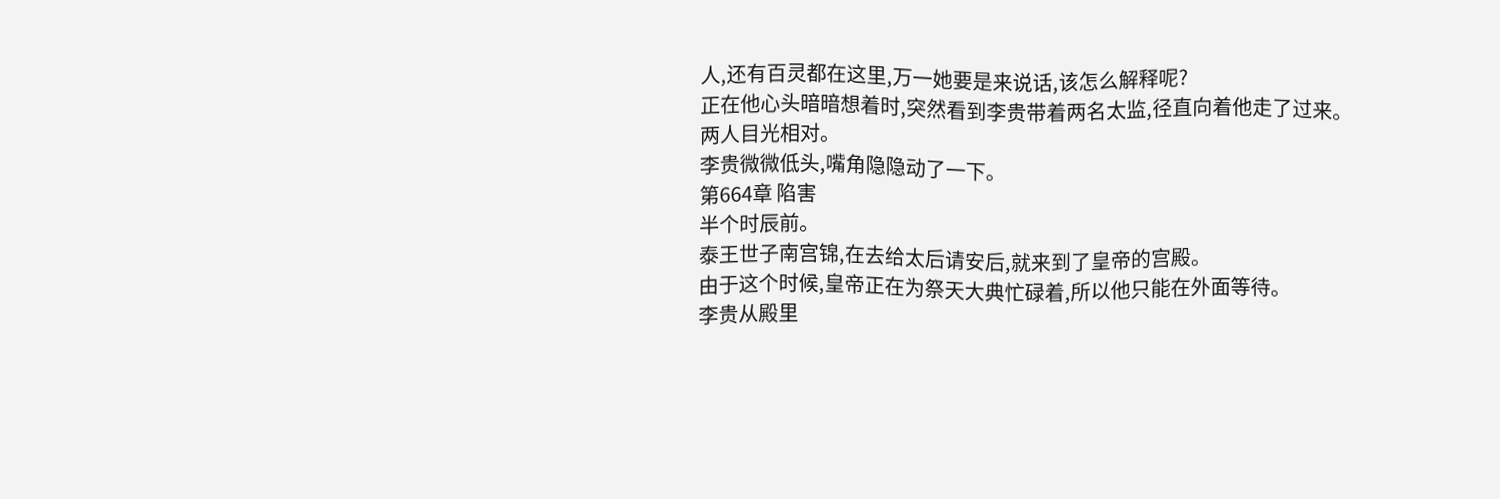人,还有百灵都在这里,万一她要是来说话,该怎么解释呢?
正在他心头暗暗想着时,突然看到李贵带着两名太监,径直向着他走了过来。
两人目光相对。
李贵微微低头,嘴角隐隐动了一下。
第664章 陷害
半个时辰前。
泰王世子南宫锦,在去给太后请安后,就来到了皇帝的宫殿。
由于这个时候,皇帝正在为祭天大典忙碌着,所以他只能在外面等待。
李贵从殿里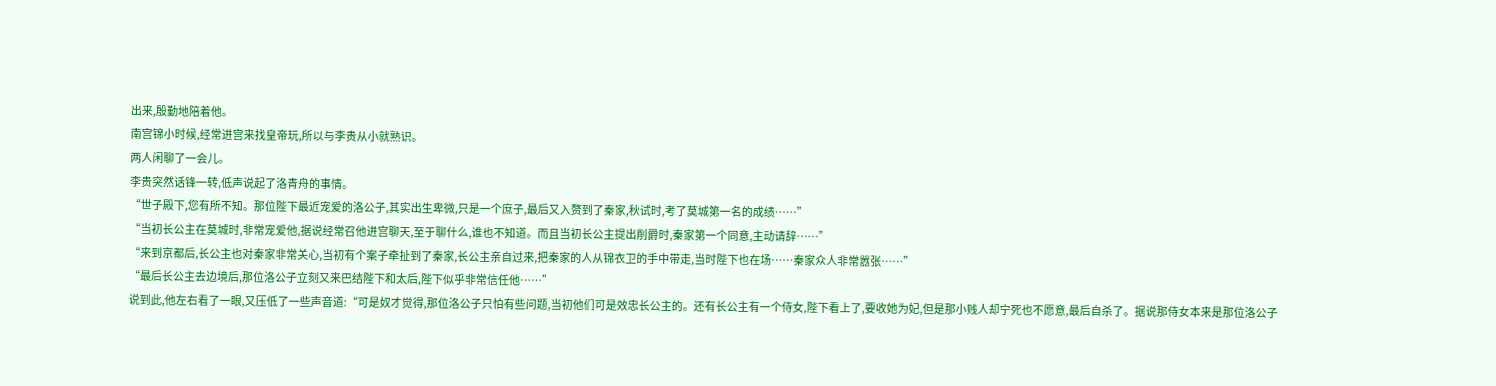出来,殷勤地陪着他。
南宫锦小时候,经常进宫来找皇帝玩,所以与李贵从小就熟识。
两人闲聊了一会儿。
李贵突然话锋一转,低声说起了洛青舟的事情。
“世子殿下,您有所不知。那位陛下最近宠爱的洛公子,其实出生卑微,只是一个庶子,最后又入赘到了秦家,秋试时,考了莫城第一名的成绩……”
“当初长公主在莫城时,非常宠爱他,据说经常召他进宫聊天,至于聊什么,谁也不知道。而且当初长公主提出削爵时,秦家第一个同意,主动请辞……”
“来到京都后,长公主也对秦家非常关心,当初有个案子牵扯到了秦家,长公主亲自过来,把秦家的人从锦衣卫的手中带走,当时陛下也在场……秦家众人非常嚣张……”
“最后长公主去边境后,那位洛公子立刻又来巴结陛下和太后,陛下似乎非常信任他……”
说到此,他左右看了一眼,又压低了一些声音道:“可是奴才觉得,那位洛公子只怕有些问题,当初他们可是效忠长公主的。还有长公主有一个侍女,陛下看上了,要收她为妃,但是那小贱人却宁死也不愿意,最后自杀了。据说那侍女本来是那位洛公子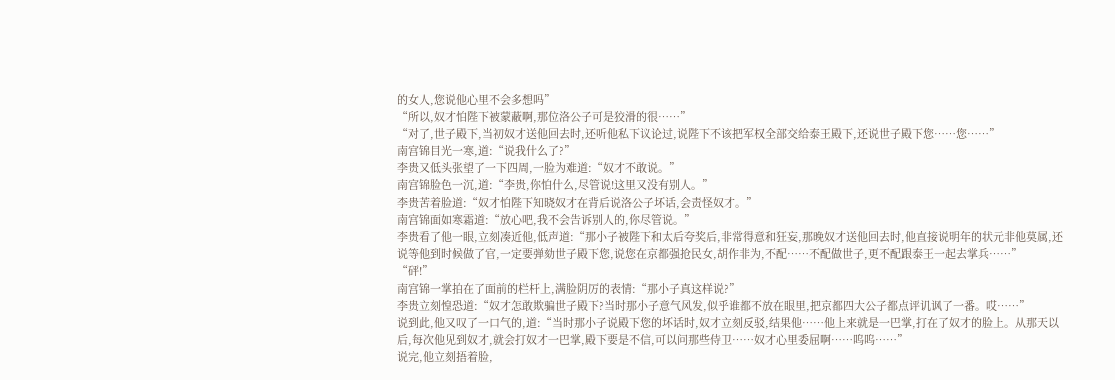的女人,您说他心里不会多想吗”
“所以,奴才怕陛下被蒙蔽啊,那位洛公子可是狡滑的很……”
“对了,世子殿下,当初奴才送他回去时,还听他私下议论过,说陛下不该把军权全部交给泰王殿下,还说世子殿下您……您……”
南宫锦目光一寒,道:“说我什么了?”
李贵又低头张望了一下四周,一脸为难道:“奴才不敢说。”
南宫锦脸色一沉,道:“李贵,你怕什么,尽管说!这里又没有别人。”
李贵苦着脸道:“奴才怕陛下知晓奴才在背后说洛公子坏话,会责怪奴才。”
南宫锦面如寒霜道:“放心吧,我不会告诉别人的,你尽管说。”
李贵看了他一眼,立刻凑近他,低声道:“那小子被陛下和太后夸奖后,非常得意和狂妄,那晚奴才送他回去时,他直接说明年的状元非他莫属,还说等他到时候做了官,一定要弹劾世子殿下您,说您在京都强抢民女,胡作非为,不配……不配做世子,更不配跟泰王一起去掌兵……”
“砰!”
南宫锦一掌拍在了面前的栏杆上,满脸阴厉的表情:“那小子真这样说?”
李贵立刻惶恐道:“奴才怎敢欺骗世子殿下?当时那小子意气风发,似乎谁都不放在眼里,把京都四大公子都点评讥讽了一番。哎……”
说到此,他又叹了一口气的,道:“当时那小子说殿下您的坏话时,奴才立刻反驳,结果他……他上来就是一巴掌,打在了奴才的脸上。从那天以后,每次他见到奴才,就会打奴才一巴掌,殿下要是不信,可以问那些侍卫……奴才心里委屈啊……呜呜……”
说完,他立刻捂着脸,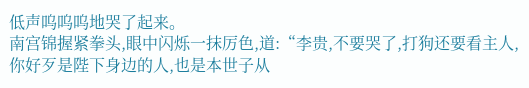低声呜呜呜地哭了起来。
南宫锦握紧拳头,眼中闪烁一抹厉色,道:“李贵,不要哭了,打狗还要看主人,你好歹是陛下身边的人,也是本世子从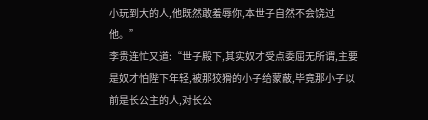小玩到大的人,他既然敢羞辱你,本世子自然不会饶过他。”
李贵连忙又道:“世子殿下,其实奴才受点委屈无所谓,主要是奴才怕陛下年轻,被那狡猾的小子给蒙蔽,毕竟那小子以前是长公主的人,对长公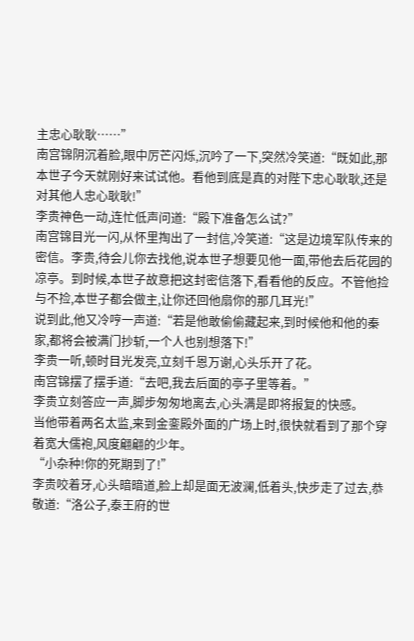主忠心耿耿……”
南宫锦阴沉着脸,眼中厉芒闪烁,沉吟了一下,突然冷笑道:“既如此,那本世子今天就刚好来试试他。看他到底是真的对陛下忠心耿耿,还是对其他人忠心耿耿!”
李贵神色一动,连忙低声问道:“殿下准备怎么试?”
南宫锦目光一闪,从怀里掏出了一封信,冷笑道:“这是边境军队传来的密信。李贵,待会儿你去找他,说本世子想要见他一面,带他去后花园的凉亭。到时候,本世子故意把这封密信落下,看看他的反应。不管他捡与不捡,本世子都会做主,让你还回他扇你的那几耳光!”
说到此,他又冷哼一声道:“若是他敢偷偷藏起来,到时候他和他的秦家,都将会被满门抄斩,一个人也别想落下!”
李贵一听,顿时目光发亮,立刻千恩万谢,心头乐开了花。
南宫锦摆了摆手道:“去吧,我去后面的亭子里等着。”
李贵立刻答应一声,脚步匆匆地离去,心头满是即将报复的快感。
当他带着两名太监,来到金銮殿外面的广场上时,很快就看到了那个穿着宽大儒袍,风度翩翩的少年。
“小杂种!你的死期到了!”
李贵咬着牙,心头暗暗道,脸上却是面无波澜,低着头,快步走了过去,恭敬道:“洛公子,泰王府的世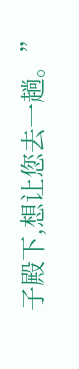子殿下,想让您去一趟。”